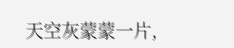天空灰蒙蒙一片,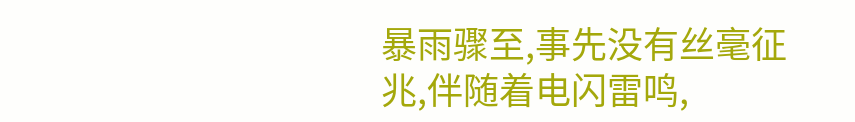暴雨骤至,事先没有丝毫征兆,伴随着电闪雷鸣,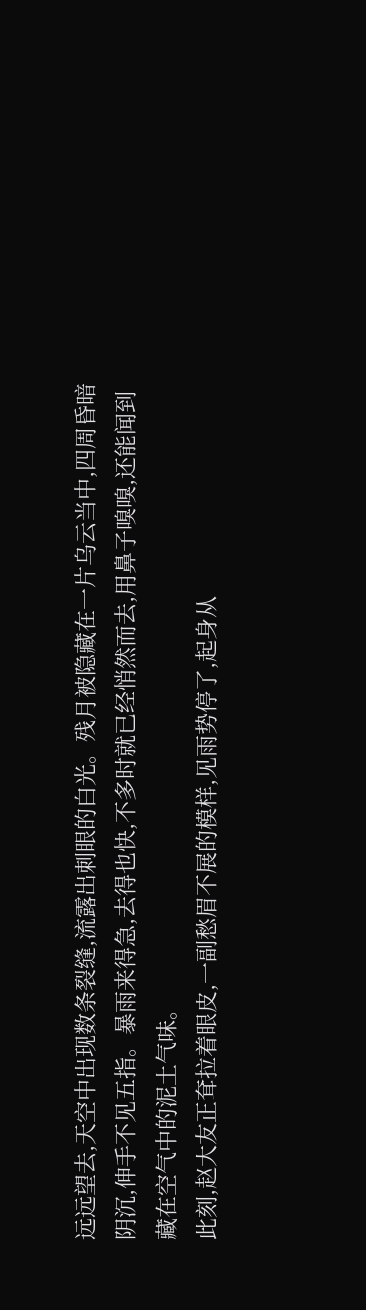远远望去,天空中出现数条裂缝,流露出刺眼的白光。残月被隐藏在一片乌云当中,四周昏暗阴沉,伸手不见五指。暴雨来得急,去得也快,不多时就已经悄然而去,用鼻子嗅嗅,还能闻到藏在空气中的泥土气味。
此刻,赵大友正耷拉着眼皮,一副愁眉不展的模样,见雨势停了,起身从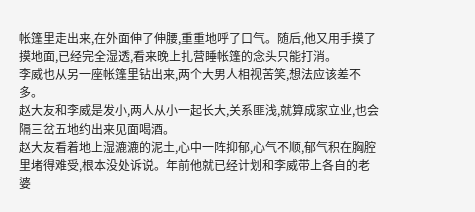帐篷里走出来,在外面伸了伸腰,重重地呼了口气。随后,他又用手摸了摸地面,已经完全湿透,看来晚上扎营睡帐篷的念头只能打消。
李威也从另一座帐篷里钻出来,两个大男人相视苦笑,想法应该差不多。
赵大友和李威是发小,两人从小一起长大,关系匪浅,就算成家立业,也会隔三岔五地约出来见面喝酒。
赵大友看着地上湿漉漉的泥土,心中一阵抑郁,心气不顺,郁气积在胸腔里堵得难受,根本没处诉说。年前他就已经计划和李威带上各自的老婆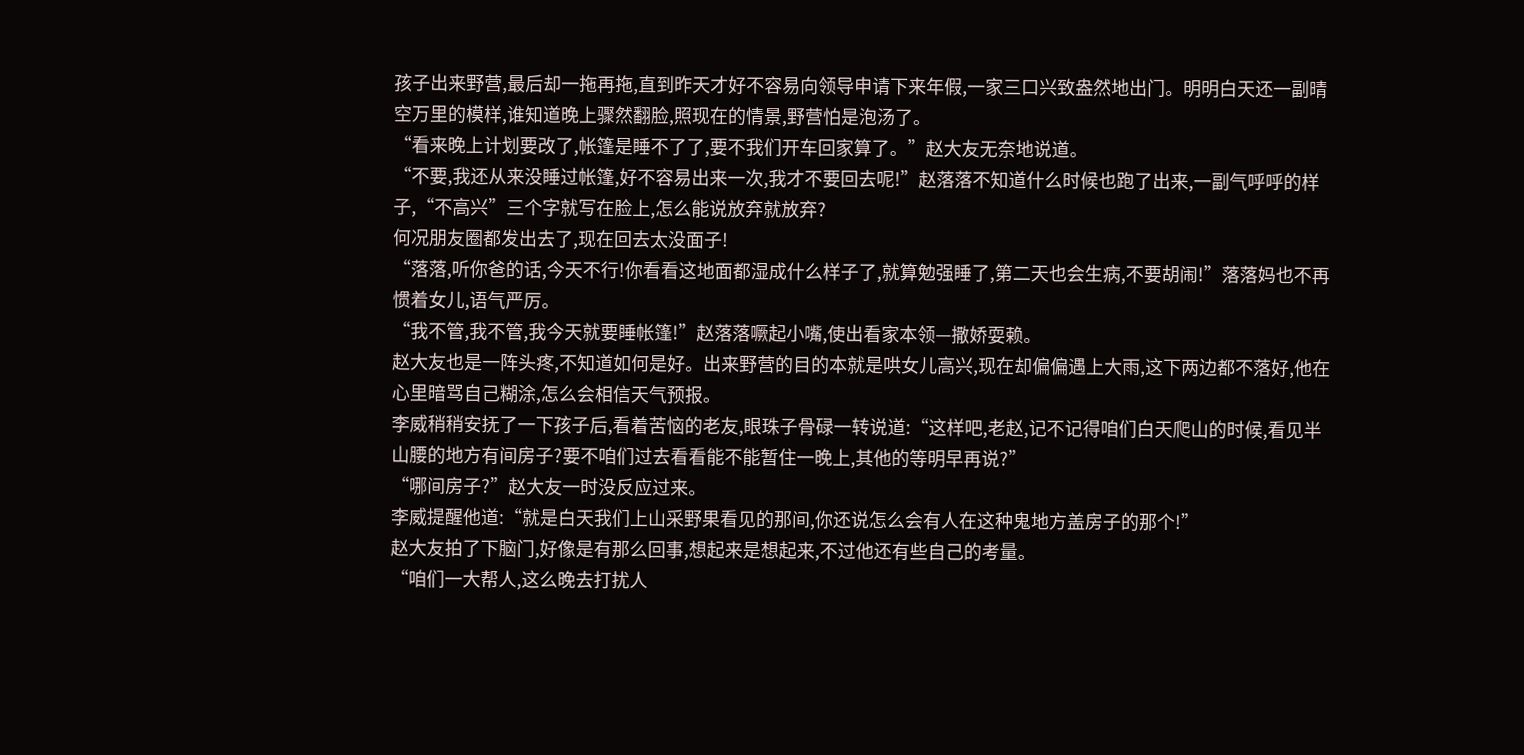孩子出来野营,最后却一拖再拖,直到昨天才好不容易向领导申请下来年假,一家三口兴致盎然地出门。明明白天还一副晴空万里的模样,谁知道晚上骤然翻脸,照现在的情景,野营怕是泡汤了。
“看来晚上计划要改了,帐篷是睡不了了,要不我们开车回家算了。”赵大友无奈地说道。
“不要,我还从来没睡过帐篷,好不容易出来一次,我才不要回去呢!”赵落落不知道什么时候也跑了出来,一副气呼呼的样子,“不高兴”三个字就写在脸上,怎么能说放弃就放弃?
何况朋友圈都发出去了,现在回去太没面子!
“落落,听你爸的话,今天不行!你看看这地面都湿成什么样子了,就算勉强睡了,第二天也会生病,不要胡闹!”落落妈也不再惯着女儿,语气严厉。
“我不管,我不管,我今天就要睡帐篷!”赵落落噘起小嘴,使出看家本领—撒娇耍赖。
赵大友也是一阵头疼,不知道如何是好。出来野营的目的本就是哄女儿高兴,现在却偏偏遇上大雨,这下两边都不落好,他在心里暗骂自己糊涂,怎么会相信天气预报。
李威稍稍安抚了一下孩子后,看着苦恼的老友,眼珠子骨碌一转说道:“这样吧,老赵,记不记得咱们白天爬山的时候,看见半山腰的地方有间房子?要不咱们过去看看能不能暂住一晚上,其他的等明早再说?”
“哪间房子?”赵大友一时没反应过来。
李威提醒他道:“就是白天我们上山采野果看见的那间,你还说怎么会有人在这种鬼地方盖房子的那个!”
赵大友拍了下脑门,好像是有那么回事,想起来是想起来,不过他还有些自己的考量。
“咱们一大帮人,这么晚去打扰人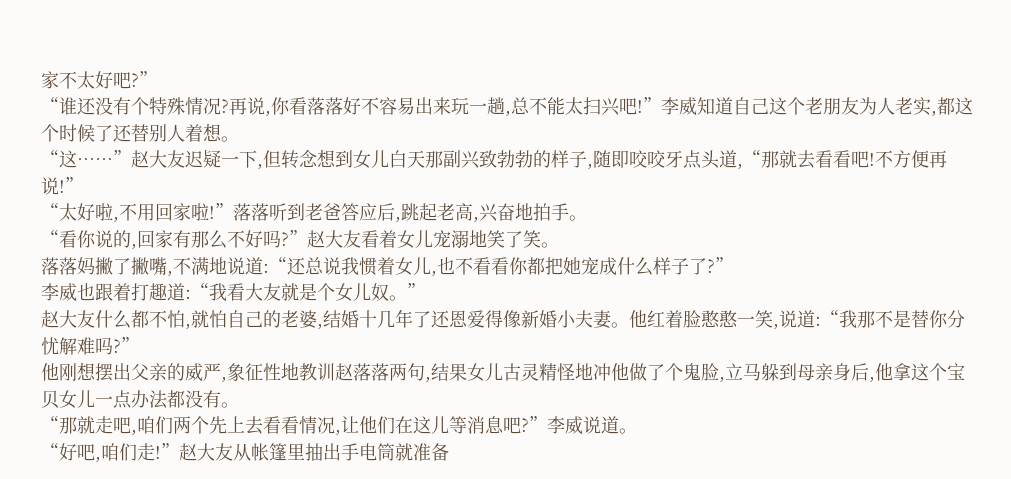家不太好吧?”
“谁还没有个特殊情况?再说,你看落落好不容易出来玩一趟,总不能太扫兴吧!”李威知道自己这个老朋友为人老实,都这个时候了还替别人着想。
“这……”赵大友迟疑一下,但转念想到女儿白天那副兴致勃勃的样子,随即咬咬牙点头道,“那就去看看吧!不方便再说!”
“太好啦,不用回家啦!”落落听到老爸答应后,跳起老高,兴奋地拍手。
“看你说的,回家有那么不好吗?”赵大友看着女儿宠溺地笑了笑。
落落妈撇了撇嘴,不满地说道:“还总说我惯着女儿,也不看看你都把她宠成什么样子了?”
李威也跟着打趣道:“我看大友就是个女儿奴。”
赵大友什么都不怕,就怕自己的老婆,结婚十几年了还恩爱得像新婚小夫妻。他红着脸憨憨一笑,说道:“我那不是替你分忧解难吗?”
他刚想摆出父亲的威严,象征性地教训赵落落两句,结果女儿古灵精怪地冲他做了个鬼脸,立马躲到母亲身后,他拿这个宝贝女儿一点办法都没有。
“那就走吧,咱们两个先上去看看情况,让他们在这儿等消息吧?”李威说道。
“好吧,咱们走!”赵大友从帐篷里抽出手电筒就准备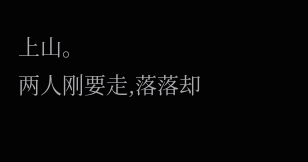上山。
两人刚要走,落落却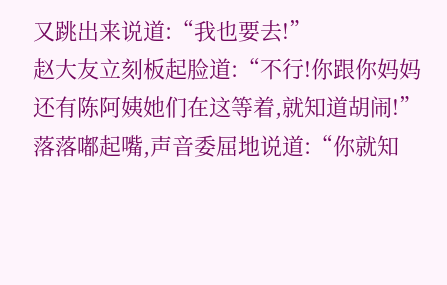又跳出来说道:“我也要去!”
赵大友立刻板起脸道:“不行!你跟你妈妈还有陈阿姨她们在这等着,就知道胡闹!”
落落嘟起嘴,声音委屈地说道:“你就知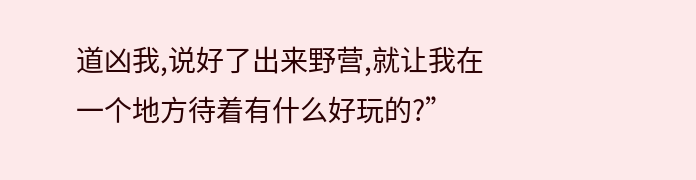道凶我,说好了出来野营,就让我在一个地方待着有什么好玩的?”